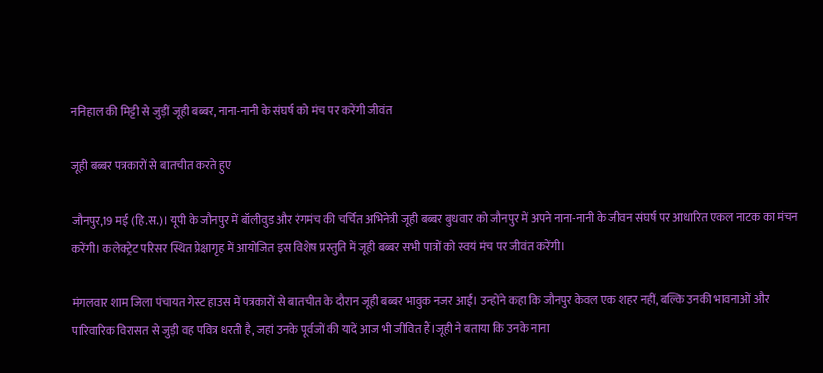ननिहाल की मिट्टी से जुड़ीं जूही बब्बर, नाना-नानी के संघर्ष को मंच पर करेंगी जीवंत

जूही बब्बर पत्रकारों से बातचीत करते हुए

जौनपुर,19 मई (हि.स.)। यूपी के जौनपुर में बॉलीवुड और रंगमंच की चर्चित अभिनेत्री जूही बब्बर बुधवार को जौनपुर में अपने नाना-नानी के जीवन संघर्ष पर आधारित एकल नाटक का मंचन करेंगी। कलेक्ट्रेट परिसर स्थित प्रेक्षागृह में आयोजित इस विशेष प्रस्तुति में जूही बब्बर सभी पात्रों को स्वयं मंच पर जीवंत करेंगी।

मंगलवार शाम जिला पंचायत गेस्ट हाउस में पत्रकारों से बातचीत के दौरान जूही बब्बर भावुक नजर आईं। उन्होंने कहा कि जौनपुर केवल एक शहर नहीं, बल्कि उनकी भावनाओं और पारिवारिक विरासत से जुड़ी वह पवित्र धरती है, जहां उनके पूर्वजों की यादें आज भी जीवित हैं।जूही ने बताया कि उनके नाना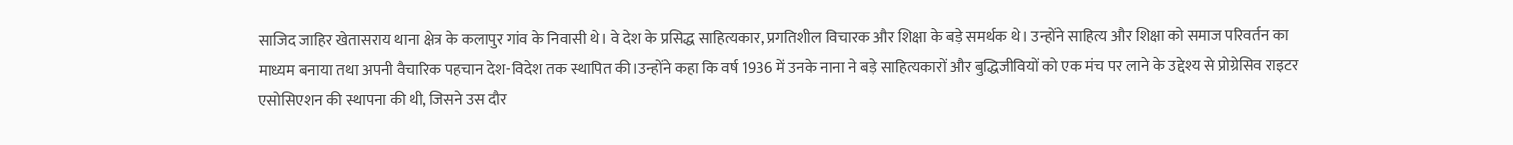साजिद जाहिर खेतासराय थाना क्षेत्र के कलापुर गांव के निवासी थे। वे देश के प्रसिद्ध साहित्यकार, प्रगतिशील विचारक और शिक्षा के बड़े समर्थक थे। उन्होंने साहित्य और शिक्षा को समाज परिवर्तन का माध्यम बनाया तथा अपनी वैचारिक पहचान देश-विदेश तक स्थापित की।उन्होंने कहा कि वर्ष 1936 में उनके नाना ने बड़े साहित्यकारों और बुद्धिजीवियों को एक मंच पर लाने के उद्देश्य से प्रोग्रेसिव राइटर एसोसिएशन की स्थापना की थी, जिसने उस दौर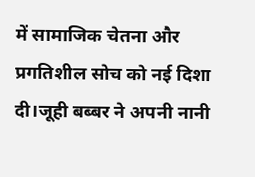में सामाजिक चेतना और प्रगतिशील सोच को नई दिशा दी।जूही बब्बर ने अपनी नानी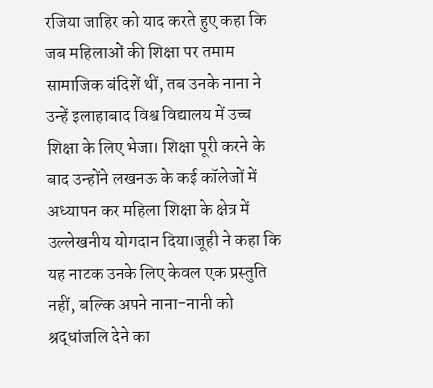रजिया जाहिर को याद करते हुए कहा कि जब महिलाओं की शिक्षा पर तमाम सामाजिक बंदिशें थीं, तब उनके नाना ने उन्हें इलाहाबाद विश्व विद्यालय में उच्च शिक्षा के लिए भेजा। शिक्षा पूरी करने के बाद उन्होंने लखनऊ के कई कॉलेजों में अध्यापन कर महिला शिक्षा के क्षेत्र में उल्लेखनीय योगदान दिया।जूही ने कहा कि यह नाटक उनके लिए केवल एक प्रस्तुति नहीं, बल्कि अपने नाना-नानी को श्रद्धांजलि देने का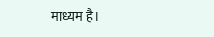माध्यम है।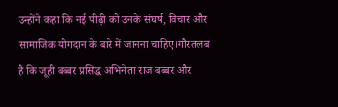उन्होंने कहा कि नई पीढ़ी को उनके संघर्ष, विचार और सामाजिक योगदान के बारे में जानना चाहिए।गौरतलब है कि जूही बब्बर प्रसिद्ध अभिनेता राज बब्बर और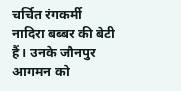चर्चित रंगकर्मी नादिरा बब्बर की बेटी हैं। उनके जौनपुर आगमन को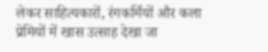लेकर साहित्यकारों, रंगकर्मियों और कला प्रेमियों में खास उत्साह देखा जा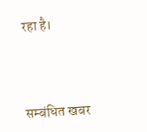रहा है।



सम्बंधित खबर